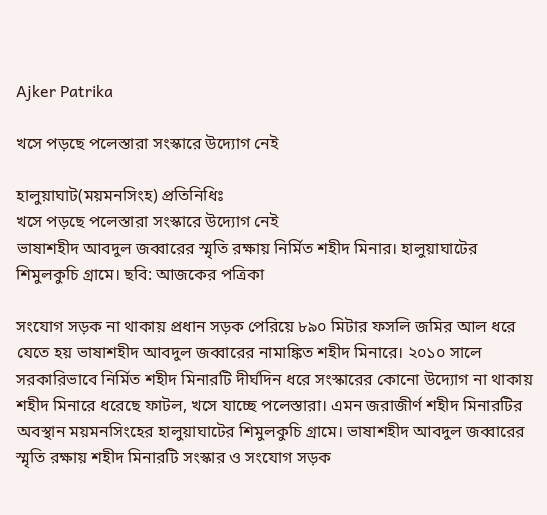Ajker Patrika

খসে পড়ছে পলেস্তারা সংস্কারে উদ্যোগ নেই

হালুয়াঘাট(ময়মনসিংহ) প্রতিনিধিঃ
খসে পড়ছে পলেস্তারা সংস্কারে উদ্যোগ নেই
ভাষাশহীদ আবদুল জব্বারের স্মৃতি রক্ষায় নির্মিত শহীদ মিনার। হালুয়াঘাটের শিমুলকুচি গ্রামে। ছবি: আজকের পত্রিকা

সংযোগ সড়ক না থাকায় প্রধান সড়ক পেরিয়ে ৮৯০ মিটার ফসলি জমির আল ধরে যেতে হয় ভাষাশহীদ আবদুল জব্বারের নামাঙ্কিত শহীদ মিনারে। ২০১০ সালে সরকারিভাবে নির্মিত শহীদ মিনারটি দীর্ঘদিন ধরে সংস্কারের কোনো উদ্যোগ না থাকায় শহীদ মিনারে ধরেছে ফাটল, খসে যাচ্ছে পলেস্তারা। এমন জরাজীর্ণ শহীদ মিনারটির অবস্থান ময়মনসিংহের হালুয়াঘাটের শিমুলকুচি গ্রামে। ভাষাশহীদ আবদুল জব্বারের স্মৃতি রক্ষায় শহীদ মিনারটি সংস্কার ও সংযোগ সড়ক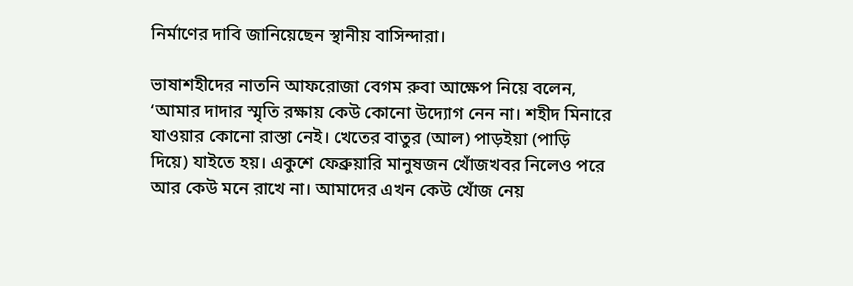নির্মাণের দাবি জানিয়েছেন স্থানীয় বাসিন্দারা।

ভাষাশহীদের নাতনি আফরোজা বেগম রুবা আক্ষেপ নিয়ে বলেন, ‘আমার দাদার স্মৃতি রক্ষায় কেউ কোনো উদ্যোগ নেন না। শহীদ মিনারে যাওয়ার কোনো রাস্তা নেই। খেতের বাতুর (আল) পাড়ইয়া (পাড়ি দিয়ে) যাইতে হয়। একুশে ফেব্রুয়ারি মানুষজন খোঁজখবর নিলেও পরে আর কেউ মনে রাখে না। আমাদের এখন কেউ খোঁজ নেয়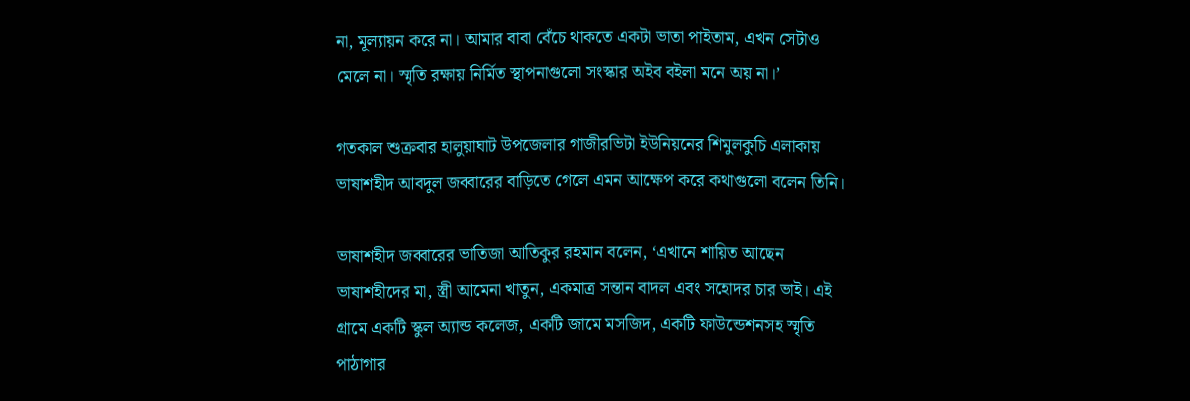না, মূল্যায়ন করে না। আমার বাবা বেঁচে থাকতে একটা ভাতা পাইতাম, এখন সেটাও মেলে না। স্মৃতি রক্ষায় নির্মিত স্থাপনাগুলো সংস্কার অইব বইলা মনে অয় না।’

গতকাল শুক্রবার হালুয়াঘাট উপজেলার গাজীরভিটা ইউনিয়নের শিমুলকুচি এলাকায় ভাষাশহীদ আবদুল জব্বারের বাড়িতে গেলে এমন আক্ষেপ করে কথাগুলো বলেন তিনি।

ভাষাশহীদ জব্বারের ভাতিজা আতিকুর রহমান বলেন, ‘এখানে শায়িত আছেন ভাষাশহীদের মা, স্ত্রী আমেনা খাতুন, একমাত্র সন্তান বাদল এবং সহোদর চার ভাই। এই গ্রামে একটি স্কুল অ্যান্ড কলেজ, একটি জামে মসজিদ, একটি ফাউন্ডেশনসহ স্মৃতি পাঠাগার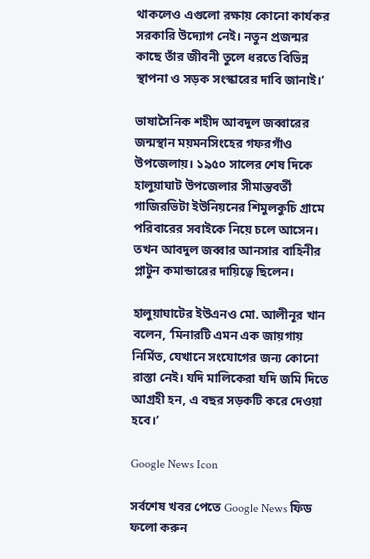থাকলেও এগুলো রক্ষায় কোনো কার্যকর সরকারি উদ্যোগ নেই। নতুন প্রজন্মর কাছে তাঁর জীবনী তুলে ধরতে বিভিন্ন স্থাপনা ও সড়ক সংস্কারের দাবি জানাই।’

ভাষাসৈনিক শহীদ আবদুল জব্বারের জন্মস্থান ময়মনসিংহের গফরগাঁও উপজেলায়। ১৯৫০ সালের শেষ দিকে হালুয়াঘাট উপজেলার সীমান্তবর্তী গাজিরভিটা ইউনিয়নের শিমুলকুচি গ্রামে পরিবারের সবাইকে নিয়ে চলে আসেন। তখন আবদুল জব্বার আনসার বাহিনীর প্লাটুন কমান্ডারের দায়িত্বে ছিলেন।

হালুয়াঘাটের ইউএনও মো. আলীনূর খান বলেন, ‘মিনারটি এমন এক জায়গায় নির্মিত, যেখানে সংযোগের জন্য কোনো রাস্তা নেই। যদি মালিকেরা যদি জমি দিতে আগ্রহী হন, এ বছর সড়কটি করে দেওয়া হবে।’

Google News Icon

সর্বশেষ খবর পেতে Google News ফিড ফলো করুন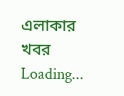এলাকার খবর
Loading...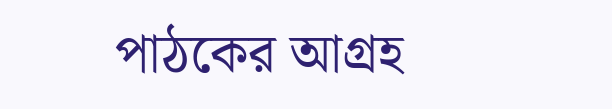পাঠকের আগ্রহ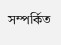সম্পর্কিত